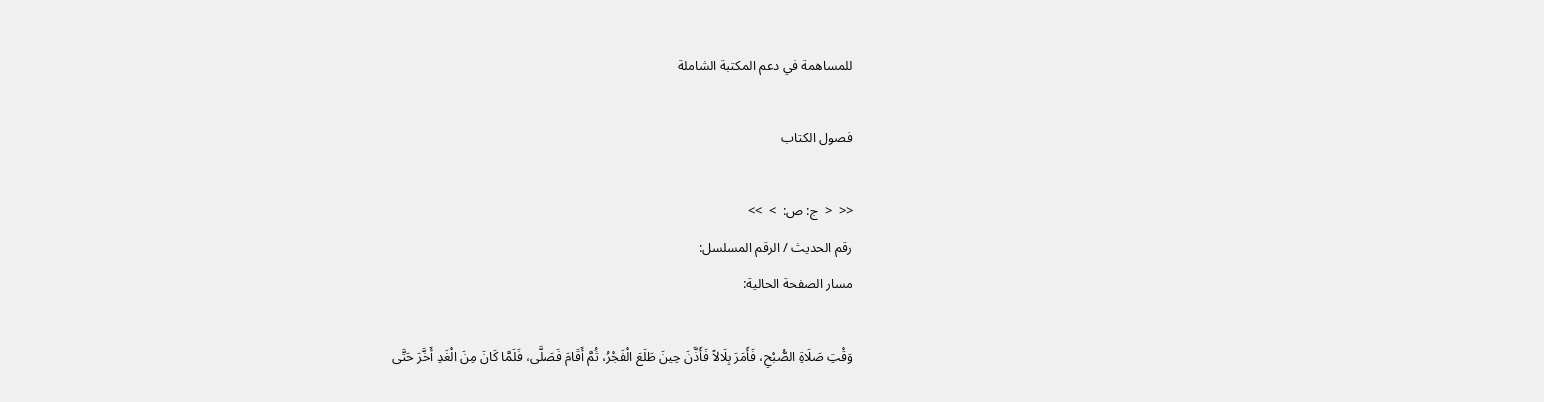للمساهمة في دعم المكتبة الشاملة

فصول الكتاب

<<  <  ج: ص:  >  >>
رقم الحديث / الرقم المسلسل:
مسار الصفحة الحالية:

وَقْتِ صَلَاةِ الصُّبْحِ، فَأَمَرَ بِلَالاً فَأَذَّنَ حِينَ طَلَعَ الْفَجْرُ، ثُمَّ أَقَامَ فَصَلَّى، فَلَمَّا كَانَ مِنَ الْغَدِ أَخَّرَ حَتَّى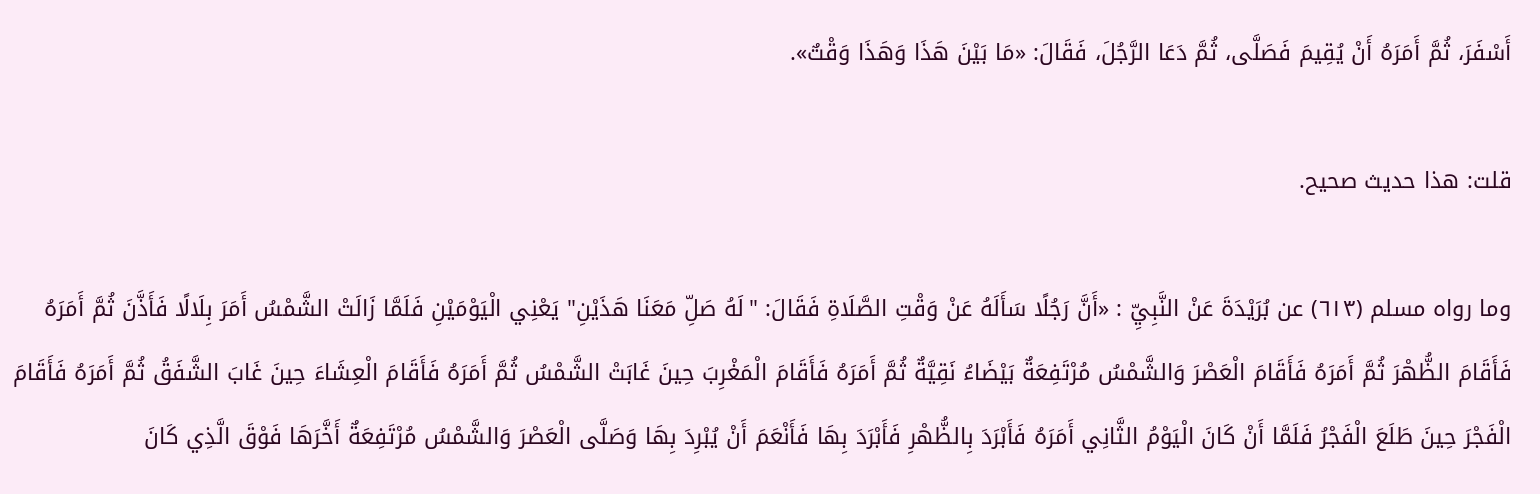أَسْفَرَ، ثُمَّ أَمَرَهُ أَنْ يُقِيمَ فَصَلَّى، ثُمَّ دَعَا الرَّجُلَ، فَقَالَ: «مَا بَيْنَ هَذَا وَهَذَا وَقْتٌ».

قلت: هذا حديث صحيح.

وما رواه مسلم (٦١٣) عن بُرَيْدَةَ عَنْ النَّبِيِّ : «أَنَّ رَجُلًا سَأَلَهُ عَنْ وَقْتِ الصَّلَاةِ فَقَالَ: "لَهُ صَلِّ مَعَنَا هَذَيْنِ" يَعْنِي الْيَوْمَيْنِ فَلَمَّا زَالَتْ الشَّمْسُ أَمَرَ بِلَالًا فَأَذَّنَ ثُمَّ أَمَرَهُ فَأَقَامَ الظُّهْرَ ثُمَّ أَمَرَهُ فَأَقَامَ الْعَصْرَ وَالشَّمْسُ مُرْتَفِعَةٌ بَيْضَاءُ نَقِيَّةٌ ثُمَّ أَمَرَهُ فَأَقَامَ الْمَغْرِبَ حِينَ غَابَتْ الشَّمْسُ ثُمَّ أَمَرَهُ فَأَقَامَ الْعِشَاءَ حِينَ غَابَ الشَّفَقُ ثُمَّ أَمَرَهُ فَأَقَامَ الْفَجْرَ حِينَ طَلَعَ الْفَجْرُ فَلَمَّا أَنْ كَانَ الْيَوْمُ الثَّانِي أَمَرَهُ فَأَبْرَدَ بِالظُّهْرِ فَأَبْرَدَ بِهَا فَأَنْعَمَ أَنْ يُبْرِدَ بِهَا وَصَلَّى الْعَصْرَ وَالشَّمْسُ مُرْتَفِعَةٌ أَخَّرَهَا فَوْقَ الَّذِي كَانَ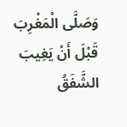وَصَلَّى الْمَغْرِبَ قَبْلَ أَنْ يَغِيبَ الشَّفَقُ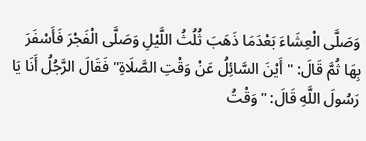وَصَلَّى الْعِشَاءَ بَعْدَمَا ذَهَبَ ثُلُثُ اللَّيْلِ وَصَلَّى الْفَجْرَ فَأَسْفَرَ بِهَا ثُمَّ قَالَ: "أَيْنَ السَّائِلُ عَنْ وَقْتِ الصَّلَاةِ" فَقَالَ الرَّجُلُ أَنَا يَا رَسُولَ اللَّهِ قَالَ: "وَقْتُ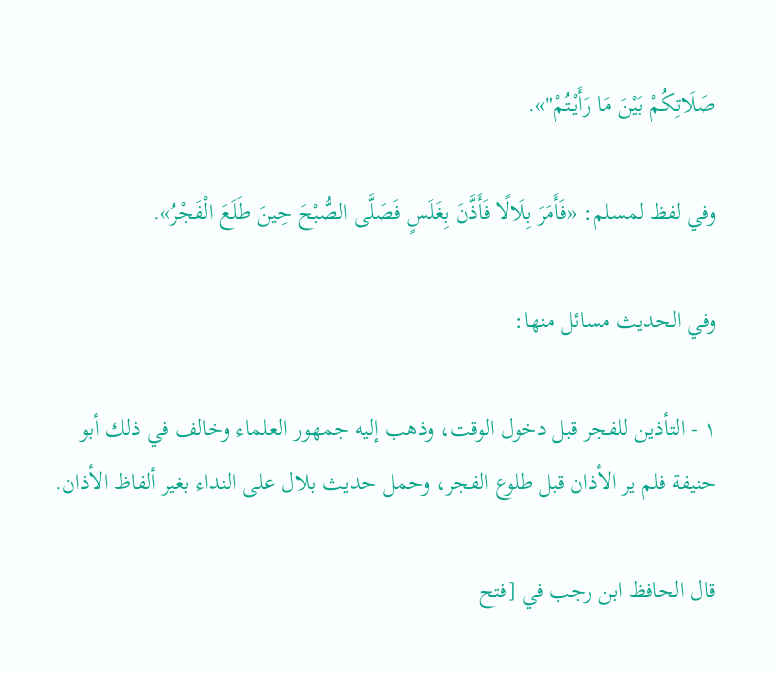صَلَاتِكُمْ بَيْنَ مَا رَأَيْتُمْ"».

وفي لفظ لمسلم: «فَأَمَرَ بِلَالًا فَأَذَّنَ بِغَلَسٍ فَصَلَّى الصُّبْحَ حِينَ طَلَعَ الْفَجْرُ».

وفي الحديث مسائل منها:

١ - التأذين للفجر قبل دخول الوقت، وذهب إليه جمهور العلماء وخالف في ذلك أبو حنيفة فلم ير الأذان قبل طلوع الفجر، وحمل حديث بلال على النداء بغير ألفاظ الأذان.

قال الحافظ ابن رجب في [فتح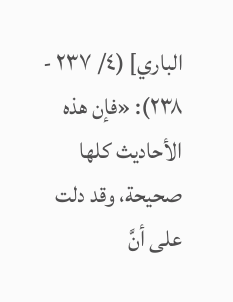الباري] (٤/ ٢٣٧ - ٢٣٨): «فإن هذه الأحاديث كلها صحيحة، وقد دلت على أنَّ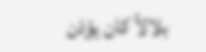بلالاً كان يؤذن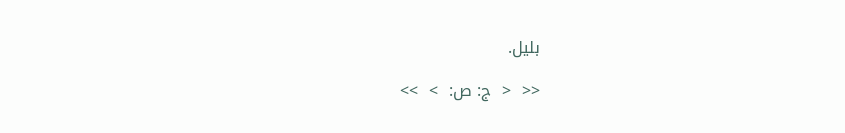بليل.

<<  <  ج: ص:  >  >>